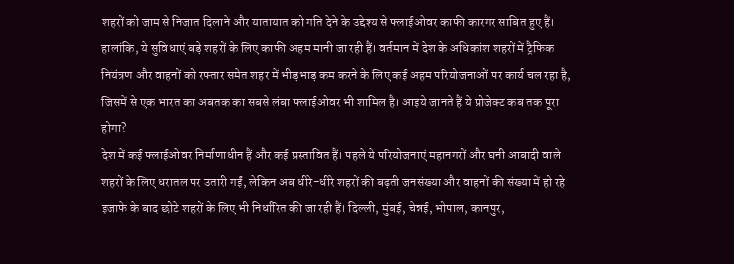शहरों को जाम से निजात दिलाने और यातायात को गति देने के उद्देश्य से फ्लाईओवर काफी कारगर साबित हुए हैं। हालांकि, ये सुविधाएं बड़े शहरों के लिए काफी अहम मानी जा रही हैं। वर्तमान में देश के अधिकांश शहरों में ट्रैफिक नियंत्रण और वाहनों को रफ्तार समेत शहर में भीड़भाड़ कम करने के लिए कई अहम परियोजनाओं पर कार्य चल रहा है, जिसमें से एक भारत का अबतक का सबसे लंबा फ्लाईओवर भी शामिल है। आइये जानते हैं ये प्रोजेक्ट कब तक पूरा होगा?
देश में कई फ्लाईओवर निर्माणाधीन हैं और कई प्रस्तावित हैं। पहले ये परियोजनाएं महानगरों और घनी आबादी वाले शहरों के लिए धरातल पर उतारी गईं, लेकिन अब धीरे-धीरे शहरों की बढ़ती जनसंख्या और वाहनों की संख्या में हो रहे इजाफे के बाद छोटे शहरों के लिए भी निर्धारित की जा रही हैं। दिल्ली, मुंबई, चेन्नई, भोपाल, कानपुर,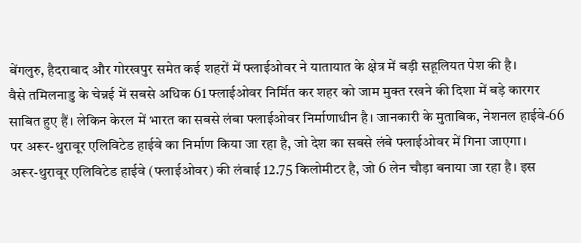बेंगलुरु, हैदराबाद और गोरखपुर समेत कई शहरों में फ्लाईओवर ने यातायात के क्षेत्र में बड़ी सहूलियत पेश की है।
वैसे तमिलनाडु के चेन्नई में सबसे अधिक 61 फ्लाईओवर निर्मित कर शहर को जाम मुक्त रखने की दिशा में बड़े कारगर साबित हुए हैं। लेकिन केरल में भारत का सबसे लंबा फ्लाईओवर निर्माणाधीन है। जानकारी के मुताबिक, नेशनल हाईवे-66 पर अरूर-थुरावूर एलिविटेड हाईवे का निर्माण किया जा रहा है, जो देश का सबसे लंबे फ्लाईओवर में गिना जाएगा।
अरूर-थुरावूर एलिविटेड हाईवे (फ्लाईओवर) की लंबाई 12.75 किलोमीटर है, जो 6 लेन चौड़ा बनाया जा रहा है। इस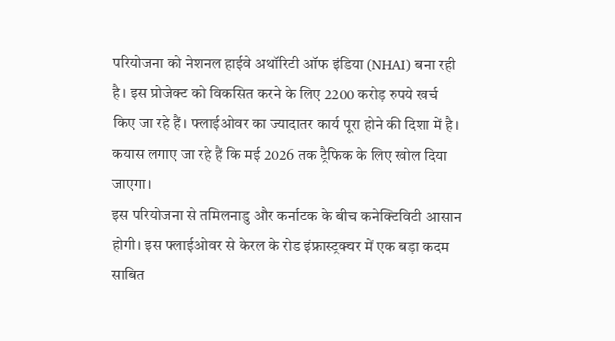परियोजना को नेशनल हाईवे अथॉरिटी ऑफ इंडिया (NHAI) बना रही है। इस प्रोजेक्ट को विकसित करने के लिए 2200 करोड़ रुपये खर्च किए जा रहे हैं। फ्लाईओवर का ज्यादातर कार्य पूरा होने की दिशा में है। कयास लगाए जा रहे हैं कि मई 2026 तक ट्रैफिक के लिए खोल दिया जाएगा।
इस परियोजना से तमिलनाडु और कर्नाटक के बीच कनेक्टिविटी आसान होगी। इस फ्लाईओवर से केरल के रोड इंफ्रास्ट्रक्चर में एक बड़ा कदम साबित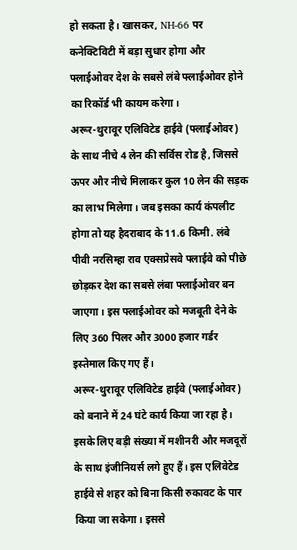हो सकता है। खासकर, NH-66 पर कनेक्टिविटी में बड़ा सुधार होगा और फ्लाईओवर देश के सबसे लंबे फ्लाईओवर होने का रिकॉर्ड भी कायम करेगा।
अरूर-थुरावूर एलिविटेड हाईवे (फ्लाईओवर) के साथ नीचे 4 लेन की सर्विस रोड है, जिससे ऊपर और नीचे मिलाकर कुल 10 लेन की सड़क का लाभ मिलेगा। जब इसका कार्य कंपलीट होगा तो यह हैदराबाद के 11.6 किमी. लंबे पीवी नरसिम्हा राव एक्सप्रेसवे फ्लाईवे को पीछे छोड़कर देश का सबसे लंबा फ्लाईओवर बन जाएगा। इस फ्लाईओवर को मजबूती देने के लिए 360 पिलर और 3000 हजार गर्डर इस्तेमाल किए गए हैं।
अरूर-थुरावूर एलिविटेड हाईवे (फ्लाईओवर) को बनाने में 24 घंटे कार्य किया जा रहा है। इसके लिए बड़ी संख्या में मशीनरी और मजदूरों के साथ इंजीनियर्स लगे हुए हैं। इस एलिवेटेड हाईवे से शहर को बिना किसी रुकावट के पार किया जा सकेगा। इससे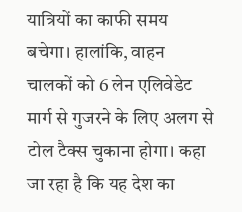यात्रियों का काफी समय बचेगा। हालांकि, वाहन चालकों को 6 लेन एलिवेडेट मार्ग से गुजरने के लिए अलग से टोल टैक्स चुकाना होगा। कहा जा रहा है कि यह देश का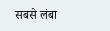सबसे लंबा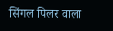सिंगल पिलर वाला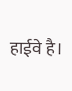हाईवे है।